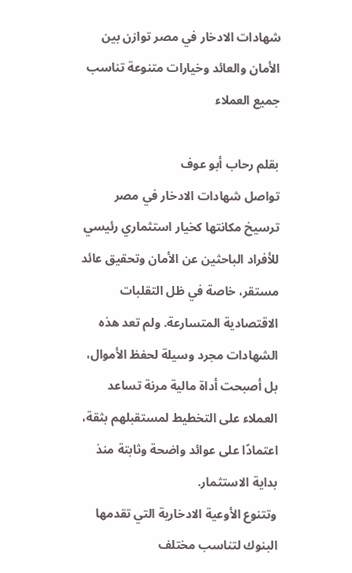شهادات الادخار في مصر توازن بين الأمان والعائد وخيارات متنوعة تناسب جميع العملاء

بقلم رحاب أبو عوف
تواصل شهادات الادخار في مصر ترسيخ مكانتها كخيار استثماري رئيسي للأفراد الباحثين عن الأمان وتحقيق عائد مستقر، خاصة في ظل التقلبات الاقتصادية المتسارعة. ولم تعد هذه الشهادات مجرد وسيلة لحفظ الأموال، بل أصبحت أداة مالية مرنة تساعد العملاء على التخطيط لمستقبلهم بثقة، اعتمادًا على عوائد واضحة وثابتة منذ بداية الاستثمار.
وتتنوع الأوعية الادخارية التي تقدمها البنوك لتناسب مختلف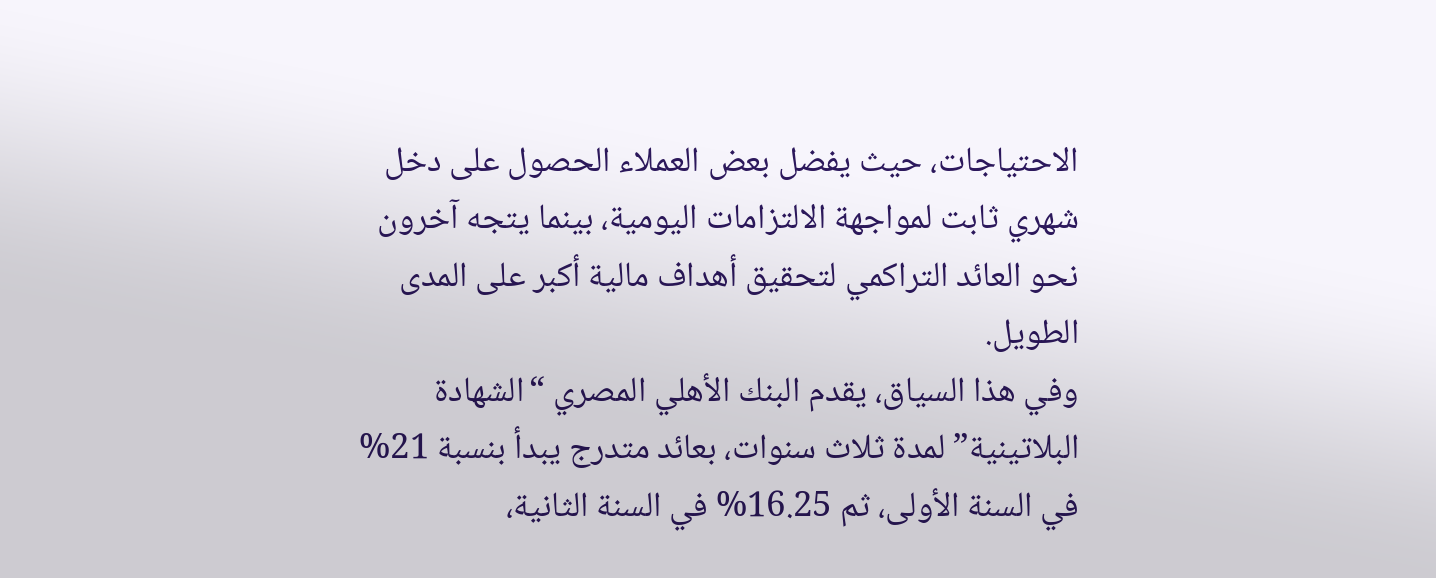الاحتياجات، حيث يفضل بعض العملاء الحصول على دخل شهري ثابت لمواجهة الالتزامات اليومية، بينما يتجه آخرون نحو العائد التراكمي لتحقيق أهداف مالية أكبر على المدى الطويل.
وفي هذا السياق، يقدم البنك الأهلي المصري “الشهادة البلاتينية” لمدة ثلاث سنوات، بعائد متدرج يبدأ بنسبة 21% في السنة الأولى، ثم 16.25% في السنة الثانية،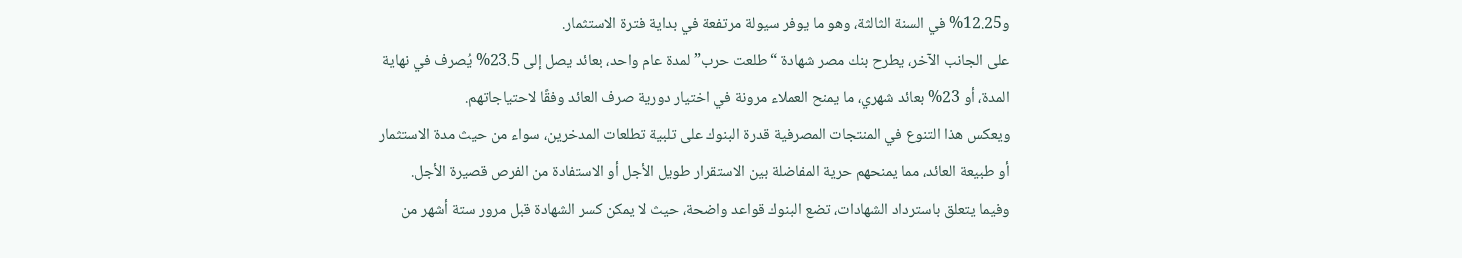و12.25% في السنة الثالثة، وهو ما يوفر سيولة مرتفعة في بداية فترة الاستثمار.
على الجانب الآخر، يطرح بنك مصر شهادة “طلعت حرب” لمدة عام واحد، بعائد يصل إلى 23.5% يُصرف في نهاية المدة، أو 23% بعائد شهري، ما يمنح العملاء مرونة في اختيار دورية صرف العائد وفقًا لاحتياجاتهم.
ويعكس هذا التنوع في المنتجات المصرفية قدرة البنوك على تلبية تطلعات المدخرين، سواء من حيث مدة الاستثمار أو طبيعة العائد، مما يمنحهم حرية المفاضلة بين الاستقرار طويل الأجل أو الاستفادة من الفرص قصيرة الأجل.
وفيما يتعلق باسترداد الشهادات، تضع البنوك قواعد واضحة، حيث لا يمكن كسر الشهادة قبل مرور ستة أشهر من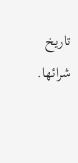تاريخ شرائها.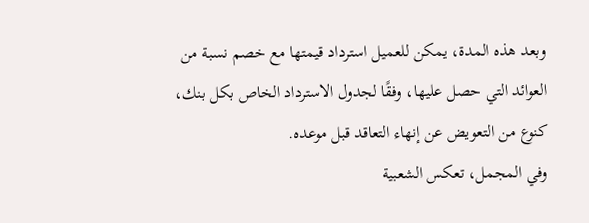وبعد هذه المدة، يمكن للعميل استرداد قيمتها مع خصم نسبة من العوائد التي حصل عليها، وفقًا لجدول الاسترداد الخاص بكل بنك، كنوع من التعويض عن إنهاء التعاقد قبل موعده.
وفي المجمل، تعكس الشعبية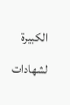الكبيرة لشهادات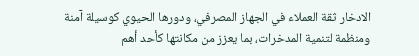الادخار ثقة العملاء في الجهاز المصرفي، ودورها الحيوي كوسيلة آمنة ومنظمة لتنمية المدخرات، بما يعزز من مكانتها كأحد أهم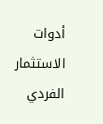أدوات الاستثمار الفردي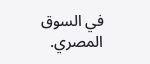في السوق المصري.